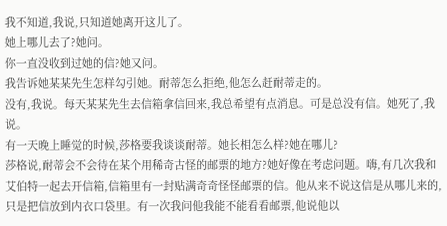我不知道,我说,只知道她离开这儿了。
她上哪儿去了?她问。
你一直没收到过她的信?她又问。
我告诉她某某先生怎样勾引她。耐蒂怎么拒绝,他怎么赶耐蒂走的。
没有,我说。每天某某先生去信箱拿信回来,我总希望有点消息。可是总没有信。她死了,我说。
有一天晚上睡觉的时候,莎格要我谈谈耐蒂。她长相怎么样?她在哪儿?
莎格说,耐蒂会不会待在某个用稀奇古怪的邮票的地方?她好像在考虑问题。嗨,有几次我和艾伯特一起去开信箱,信箱里有一封贴满奇奇怪怪邮票的信。他从来不说这信是从哪儿来的,只是把信放到内衣口袋里。有一次我问他我能不能看看邮票,他说他以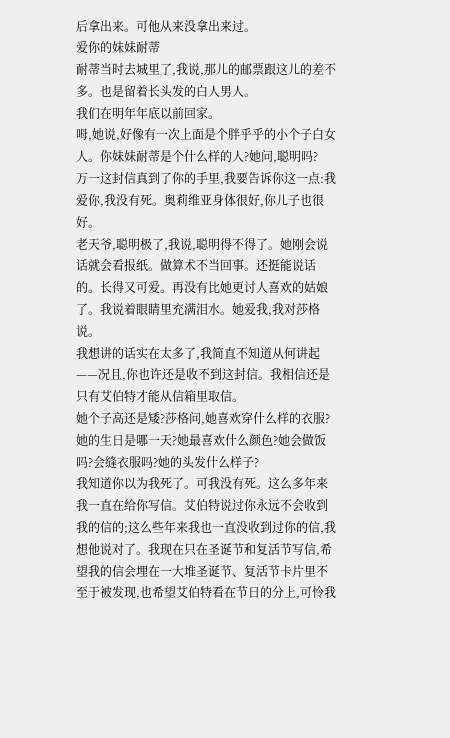后拿出来。可他从来没拿出来过。
爱你的妹妹耐蒂
耐蒂当时去城里了,我说,那儿的邮票跟这儿的差不多。也是留着长头发的白人男人。
我们在明年年底以前回家。
呣,她说,好像有一次上面是个胖乎乎的小个子白女人。你妹妹耐蒂是个什么样的人?她问,聪明吗?
万一这封信真到了你的手里,我要告诉你这一点:我爱你,我没有死。奥莉维亚身体很好,你儿子也很好。
老天爷,聪明极了,我说,聪明得不得了。她刚会说话就会看报纸。做算术不当回事。还挺能说话的。长得又可爱。再没有比她更讨人喜欢的姑娘了。我说着眼睛里充满泪水。她爱我,我对莎格说。
我想讲的话实在太多了,我简直不知道从何讲起——况且,你也许还是收不到这封信。我相信还是只有艾伯特才能从信箱里取信。
她个子高还是矮?莎格问,她喜欢穿什么样的衣服?她的生日是哪一天?她最喜欢什么颜色?她会做饭吗?会缝衣服吗?她的头发什么样子?
我知道你以为我死了。可我没有死。这么多年来我一直在给你写信。艾伯特说过你永远不会收到我的信的;这么些年来我也一直没收到过你的信,我想他说对了。我现在只在圣诞节和复活节写信,希望我的信会埋在一大堆圣诞节、复活节卡片里不至于被发现,也希望艾伯特看在节日的分上,可怜我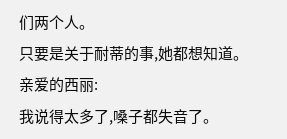们两个人。
只要是关于耐蒂的事,她都想知道。
亲爱的西丽:
我说得太多了,嗓子都失音了。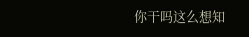你干吗这么想知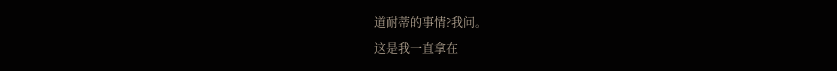道耐蒂的事情?我问。
这是我一直拿在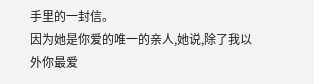手里的一封信。
因为她是你爱的唯一的亲人,她说,除了我以外你最爱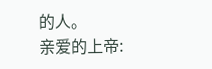的人。
亲爱的上帝: